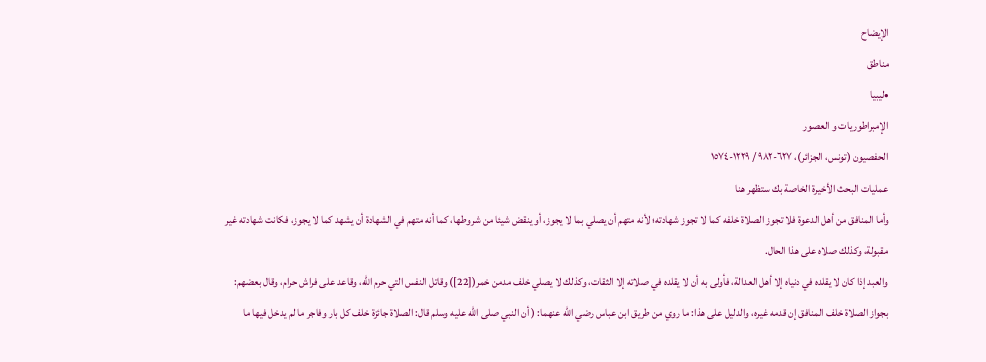الإيضاح
مناطق
•ليبيا
الإمبراطوريات و العصور
الحفصيون (تونس، الجزائر)، ٦٢٧-٩٨٢ / ١٢٢٩-١٥٧٤
عمليات البحث الأخيرة الخاصة بك ستظهر هنا
وأما المنافق من أهل الدعوة فلا تجوز الصلاة خلفه كما لا تجوز شهادته؛ لأنه متهم أن يصلي بما لا يجوز، أو ينقض شيئا من شروطها، كما أنه متهم في الشهادة أن يشهد كما لا يجوز، فكانت شهادته غير مقبولة، وكذلك صلاه على هذا الحال.
والعبد إذا كان لا يقلده في دنياه إلا أهل العدالة، فأولى به أن لا يقلده في صلاته إلا الثقات، وكذلك لا يصلي خلف مدمن خمر([22]) وقاتل النفس التي حرم الله، وقاعد على فراش حرام، وقال بعضهم: بجواز الصلاة خلف المنافق إن قدمه غيره، والدليل على هذا: ما روي من طريق ابن عباس رضي الله عنهما: ( أن النبي صلى الله عليه وسلم قال: الصلاة جائزة خلف كل بار وفاجر ما لم يدخل فيها ما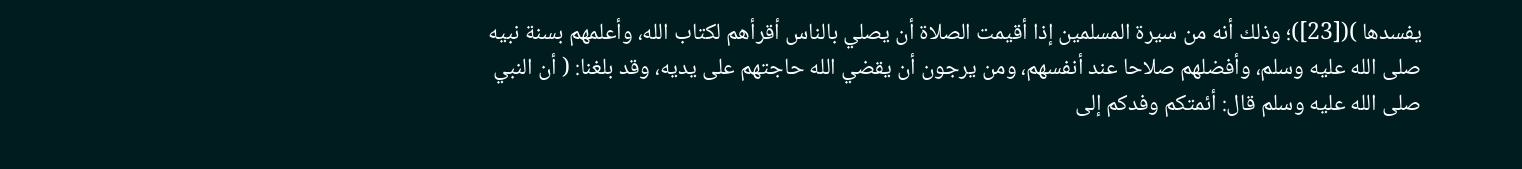يفسدها )([23])؛ وذلك أنه من سيرة المسلمين إذا أقيمت الصلاة أن يصلي بالناس أقرأهم لكتاب الله، وأعلمهم بسنة نبيه صلى الله عليه وسلم، وأفضلهم صلاحا عند أنفسهم، ومن يرجون أن يقضي الله حاجتهم على يديه، وقد بلغنا: ( أن النبي صلى الله عليه وسلم قال: أئمتكم وفدكم إلى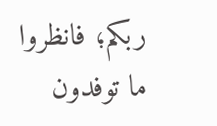ربكم؛ فانظروا ما توفدون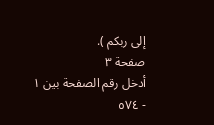إلى ربكم ).
صفحة ٣
أدخل رقم الصفحة بين ١ - ٥٧٤